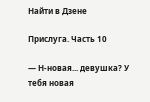Найти в Дзене

Прислуга. Часть 10

— Н-новая... девушка? У тебя новая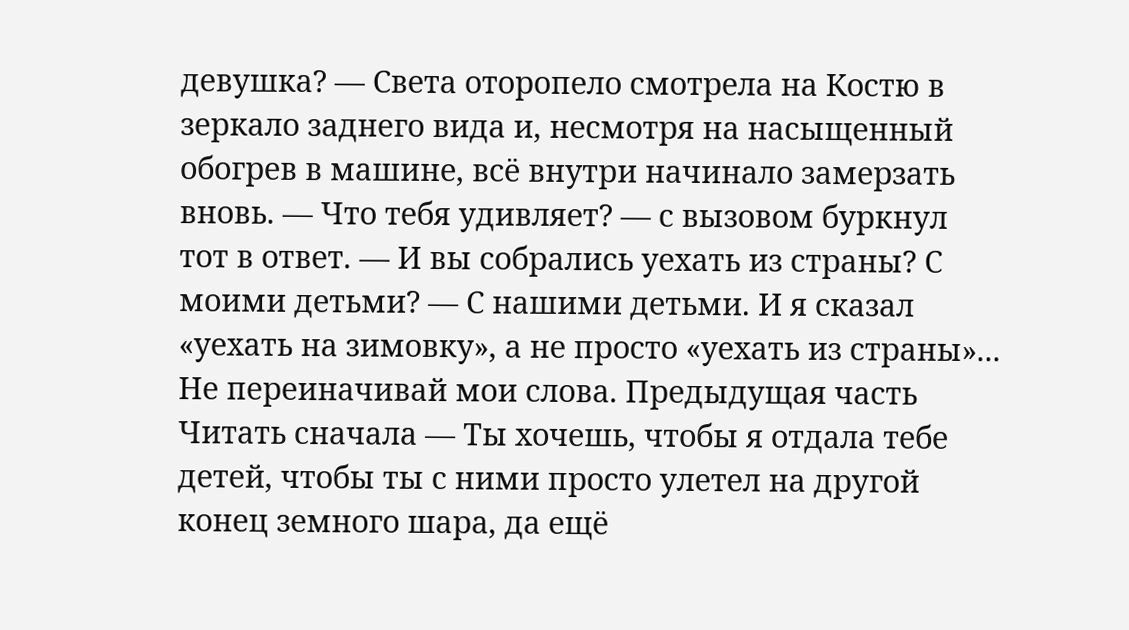девушка? — Света оторопело смотрела на Костю в зеркало заднего вида и, несмотря на насыщенный обогрев в машине, всё внутри начинало замерзать вновь. — Что тебя удивляет? — с вызовом буркнул тот в ответ. — И вы собрались уехать из страны? С моими детьми? — С нашими детьми. И я сказал «уехать на зимовку», а не просто «уехать из страны»... Не переиначивай мои слова. Предыдущая часть Читать сначала — Ты хочешь, чтобы я отдала тебе детей, чтобы ты с ними просто улетел на другой конец земного шара, да ещё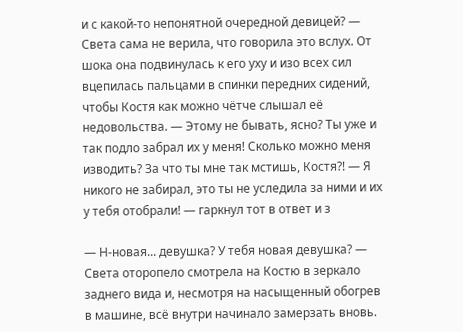и с какой-то непонятной очередной девицей? — Света сама не верила, что говорила это вслух. От шока она подвинулась к его уху и изо всех сил вцепилась пальцами в спинки передних сидений, чтобы Костя как можно чётче слышал её недовольства. — Этому не бывать, ясно? Ты уже и так подло забрал их у меня! Сколько можно меня изводить? За что ты мне так мстишь, Костя?! — Я никого не забирал, это ты не уследила за ними и их у тебя отобрали! — гаркнул тот в ответ и з

— Н-новая... девушка? У тебя новая девушка? — Света оторопело смотрела на Костю в зеркало заднего вида и, несмотря на насыщенный обогрев в машине, всё внутри начинало замерзать вновь.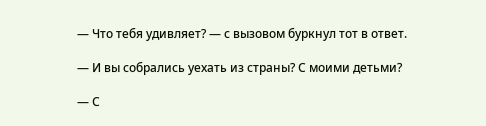— Что тебя удивляет? — с вызовом буркнул тот в ответ.

— И вы собрались уехать из страны? С моими детьми?

— С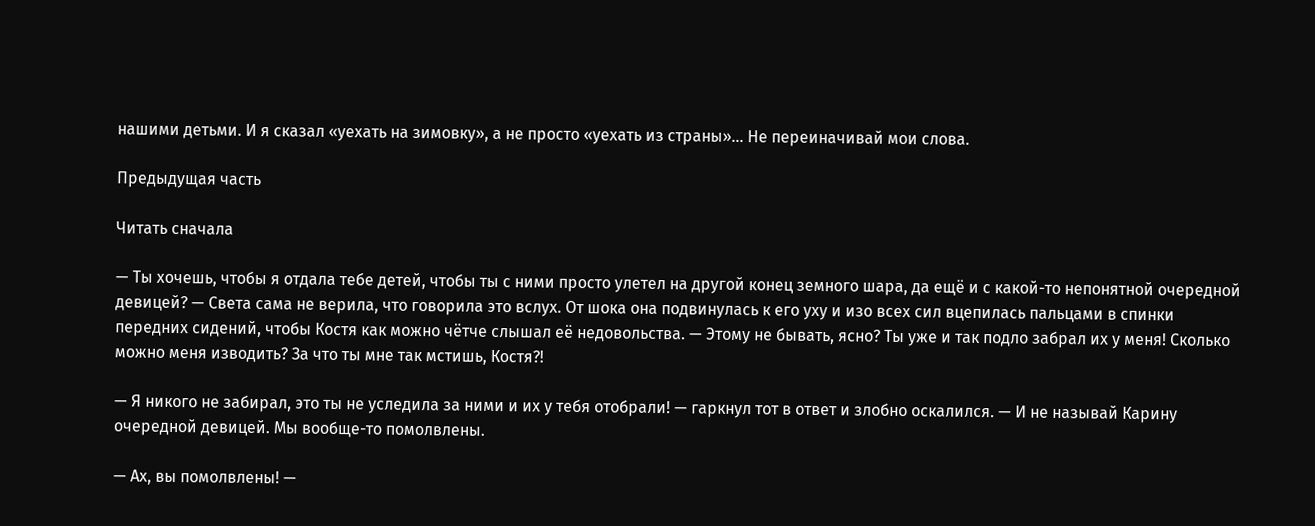нашими детьми. И я сказал «уехать на зимовку», а не просто «уехать из страны»... Не переиначивай мои слова.

Предыдущая часть

Читать сначала

— Ты хочешь, чтобы я отдала тебе детей, чтобы ты с ними просто улетел на другой конец земного шара, да ещё и с какой-то непонятной очередной девицей? — Света сама не верила, что говорила это вслух. От шока она подвинулась к его уху и изо всех сил вцепилась пальцами в спинки передних сидений, чтобы Костя как можно чётче слышал её недовольства. — Этому не бывать, ясно? Ты уже и так подло забрал их у меня! Сколько можно меня изводить? За что ты мне так мстишь, Костя?!

— Я никого не забирал, это ты не уследила за ними и их у тебя отобрали! — гаркнул тот в ответ и злобно оскалился. — И не называй Карину очередной девицей. Мы вообще-то помолвлены.

— Ах, вы помолвлены! —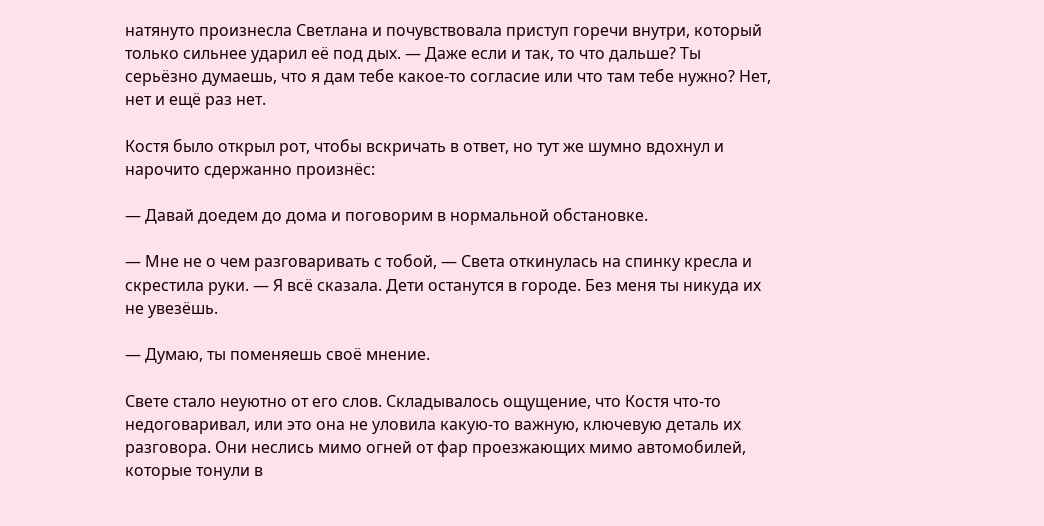натянуто произнесла Светлана и почувствовала приступ горечи внутри, который только сильнее ударил её под дых. — Даже если и так, то что дальше? Ты серьёзно думаешь, что я дам тебе какое-то согласие или что там тебе нужно? Нет, нет и ещё раз нет.

Костя было открыл рот, чтобы вскричать в ответ, но тут же шумно вдохнул и нарочито сдержанно произнёс:

— Давай доедем до дома и поговорим в нормальной обстановке.

— Мне не о чем разговаривать с тобой, — Света откинулась на спинку кресла и скрестила руки. — Я всё сказала. Дети останутся в городе. Без меня ты никуда их не увезёшь.

— Думаю, ты поменяешь своё мнение.

Свете стало неуютно от его слов. Складывалось ощущение, что Костя что-то недоговаривал, или это она не уловила какую-то важную, ключевую деталь их разговора. Они неслись мимо огней от фар проезжающих мимо автомобилей, которые тонули в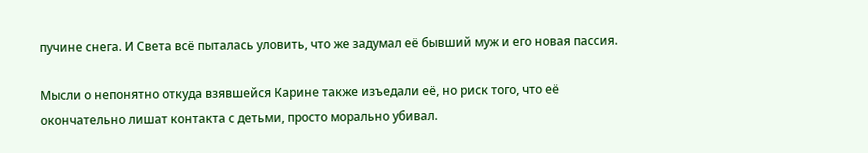пучине снега. И Света всё пыталась уловить, что же задумал её бывший муж и его новая пассия.

Мысли о непонятно откуда взявшейся Карине также изъедали её, но риск того, что её окончательно лишат контакта с детьми, просто морально yбивал.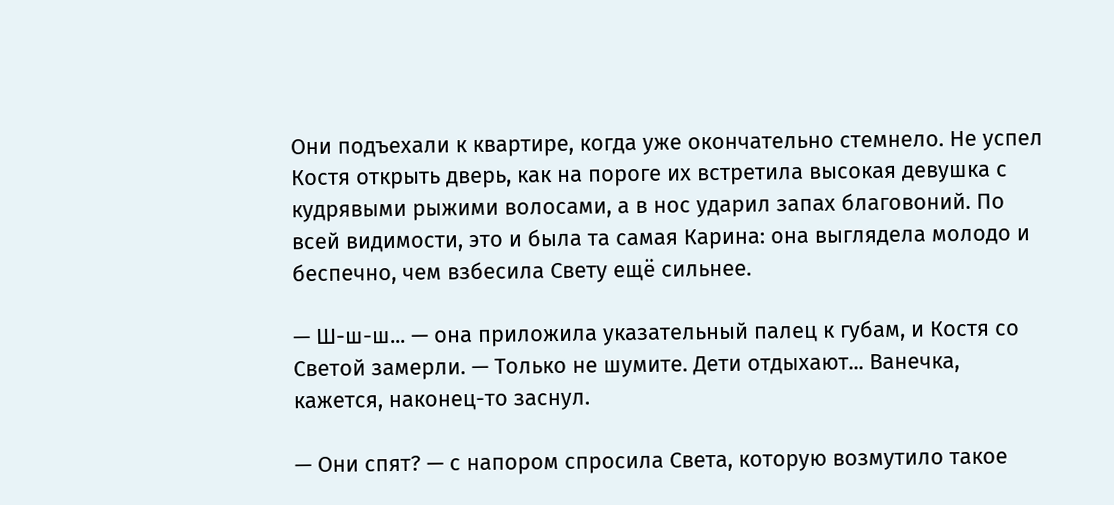Они подъехали к квартире, когда уже окончательно стемнело. Не успел Костя открыть дверь, как на пороге их встретила высокая девушка с кудрявыми рыжими волосами, а в нос ударил запах благовоний. По всей видимости, это и была та самая Карина: она выглядела молодо и беспечно, чем взбесила Свету ещё сильнее.

— Ш-ш-ш... — она приложила указательный палец к губам, и Костя со Светой замерли. — Только не шумите. Дети отдыхают... Ванечка, кажется, наконец-то заснул.

— Они спят? — с напором спросила Света, которую возмутило такое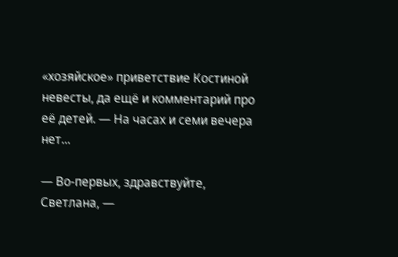«хозяйское» приветствие Костиной невесты, да ещё и комментарий про её детей. — На часах и семи вечера нет...

— Во-первых, здравствуйте, Светлана, —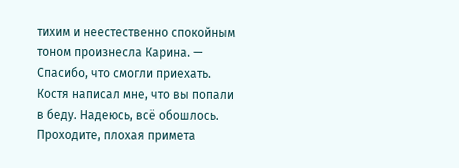тихим и неестественно спокойным тоном произнесла Карина. — Спасибо, что смогли приехать. Костя написал мне, что вы попали в беду. Надеюсь, всё обошлось. Проходите, плохая примета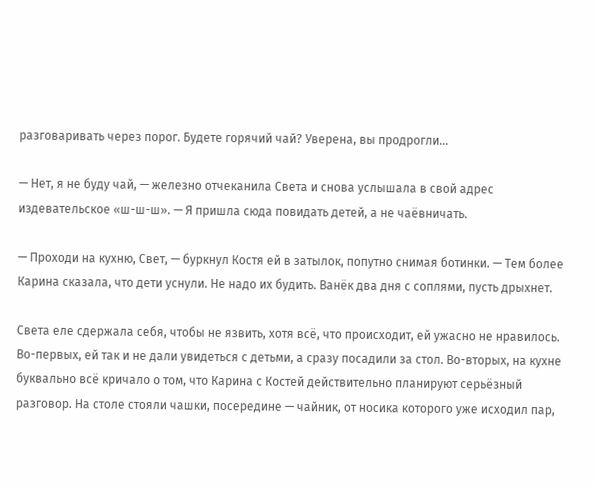разговаривать через порог. Будете горячий чай? Уверена, вы продрогли...

— Нет, я не буду чай, — железно отчеканила Света и снова услышала в свой адрес издевательское «ш-ш-ш». — Я пришла сюда повидать детей, а не чаёвничать.

— Проходи на кухню, Свет, — буркнул Костя ей в затылок, попутно снимая ботинки. — Тем более Карина сказала, что дети уснули. Не надо их будить. Ванёк два дня с соплями, пусть дрыхнет.

Света еле сдержала себя, чтобы не язвить, хотя всё, что происходит, ей ужасно не нравилось. Во-первых, ей так и не дали увидеться с детьми, а сразу посадили за стол. Во-вторых, на кухне буквально всё кричало о том, что Карина с Костей действительно планируют серьёзный разговор. На столе стояли чашки, посередине — чайник, от носика которого уже исходил пар,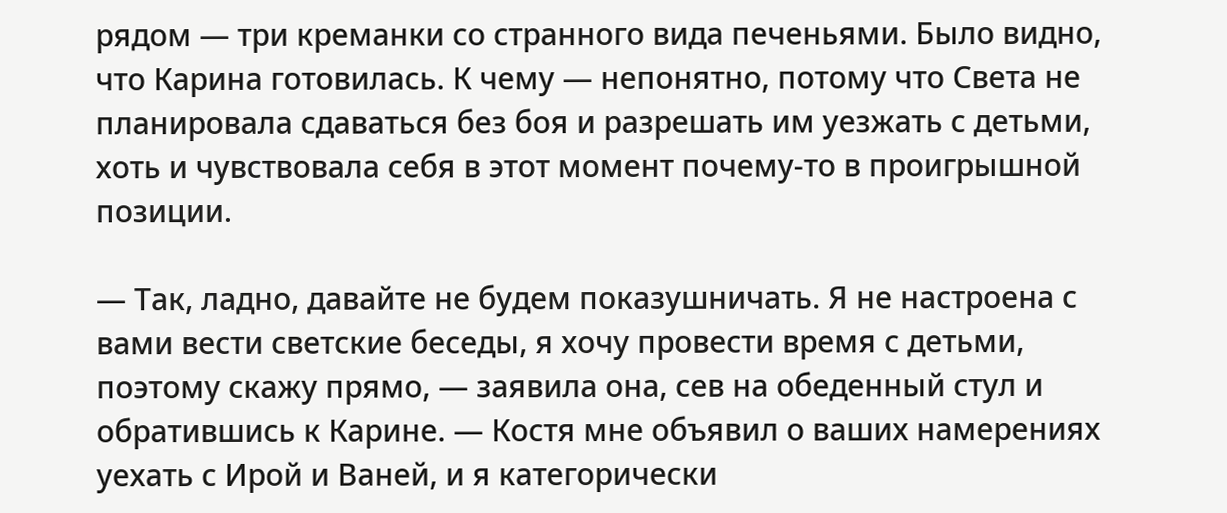рядом — три креманки со странного вида печеньями. Было видно, что Карина готовилась. К чему — непонятно, потому что Света не планировала сдаваться без боя и разрешать им уезжать с детьми, хоть и чувствовала себя в этот момент почему-то в проигрышной позиции.

— Так, ладно, давайте не будем показушничать. Я не настроена с вами вести светские беседы, я хочу провести время с детьми, поэтому скажу прямо, — заявила она, сев на обеденный стул и обратившись к Карине. — Костя мне объявил о ваших намерениях уехать с Ирой и Ваней, и я категорически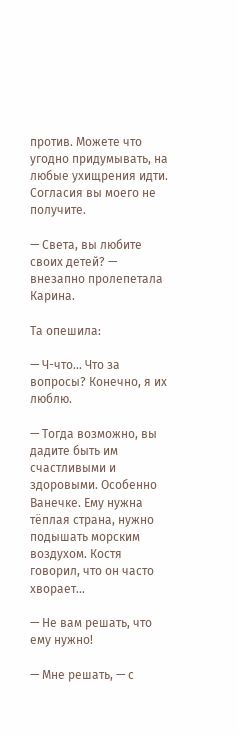против. Можете что угодно придумывать, на любые ухищрения идти. Согласия вы моего не получите.

— Света, вы любите своих детей? — внезапно пролепетала Карина.

Та опешила:

— Ч-что... Что за вопросы? Конечно, я их люблю.

— Тогда возможно, вы дадите быть им счастливыми и здоровыми. Особенно Ванечке. Ему нужна тёплая страна, нужно подышать морским воздухом. Костя говорил, что он часто хворает...

— Не вам решать, что ему нужно!

— Мне решать, — с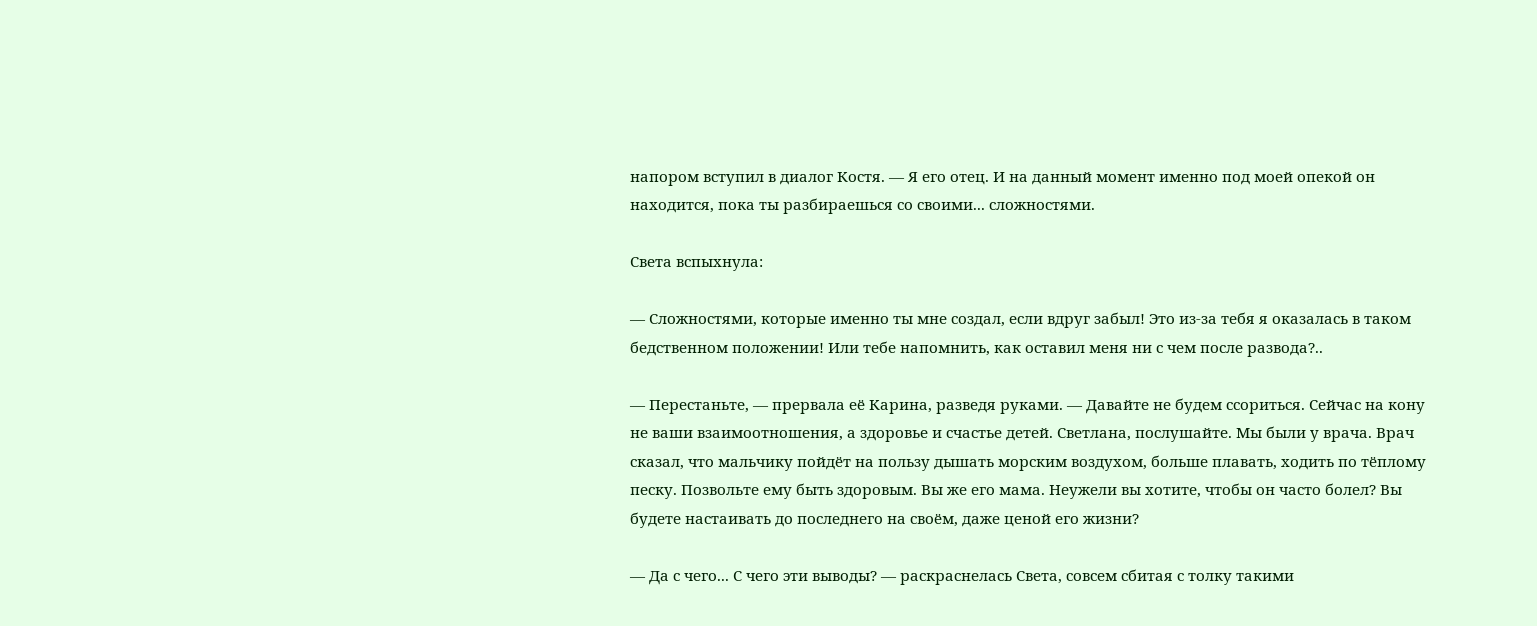напором вступил в диалог Костя. — Я его отец. И на данный момент именно под моей опекой он находится, пока ты разбираешься со своими... сложностями.

Света вспыхнула:

— Сложностями, которые именно ты мне создал, если вдруг забыл! Это из-за тебя я оказалась в таком бедственном положении! Или тебе напомнить, как оставил меня ни с чем после развода?..

— Перестаньте, — прервала её Карина, разведя руками. — Давайте не будем ссориться. Сейчас на кону не ваши взаимоотношения, а здоровье и счастье детей. Светлана, послушайте. Мы были у врача. Врач сказал, что мальчику пойдёт на пользу дышать морским воздухом, больше плавать, ходить по тёплому песку. Позвольте ему быть здоровым. Вы же его мама. Неужели вы хотите, чтобы он часто болел? Вы будете настаивать до последнего на своём, даже ценой его жизни?

— Да с чего... С чего эти выводы? — раскраснелась Света, совсем сбитая с толку такими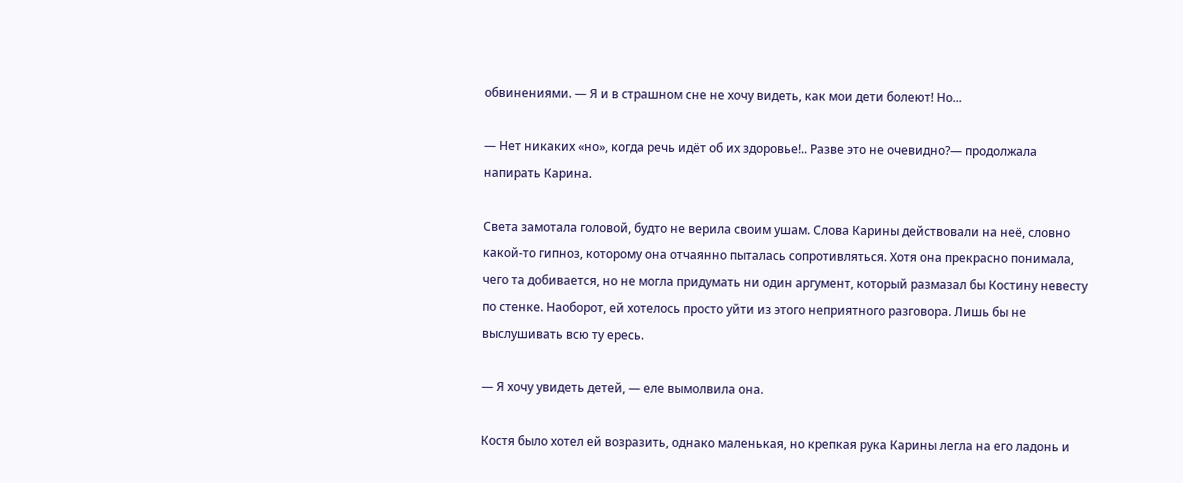обвинениями. — Я и в страшном сне не хочу видеть, как мои дети болеют! Но...

— Нет никаких «но», когда речь идёт об их здоровье!.. Разве это не очевидно?— продолжала напирать Карина.

Света замотала головой, будто не верила своим ушам. Слова Карины действовали на неё, словно какой-то гипноз, которому она отчаянно пыталась сопротивляться. Хотя она прекрасно понимала, чего та добивается, но не могла придумать ни один аргумент, который размазал бы Костину невесту по стенке. Наоборот, ей хотелось просто уйти из этого неприятного разговора. Лишь бы не выслушивать всю ту ересь.

— Я хочу увидеть детей, — еле вымолвила она.

Костя было хотел ей возразить, однако маленькая, но крепкая рука Карины легла на его ладонь и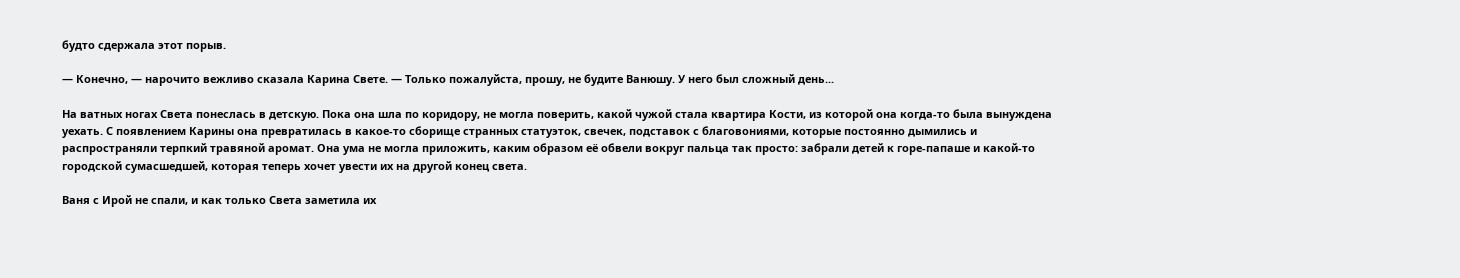будто сдержала этот порыв.

— Конечно, — нарочито вежливо сказала Карина Свете. — Только пожалуйста, прошу, не будите Ванюшу. У него был сложный день...

На ватных ногах Света понеслась в детскую. Пока она шла по коридору, не могла поверить, какой чужой стала квартира Кости, из которой она когда-то была вынуждена уехать. С появлением Карины она превратилась в какое-то сборище странных статуэток, свечек, подставок с благовониями, которые постоянно дымились и распространяли терпкий травяной аромат. Она ума не могла приложить, каким образом её обвели вокруг пальца так просто: забрали детей к горе-папаше и какой-то городской сумасшедшей, которая теперь хочет увести их на другой конец света.

Ваня с Ирой не спали, и как только Света заметила их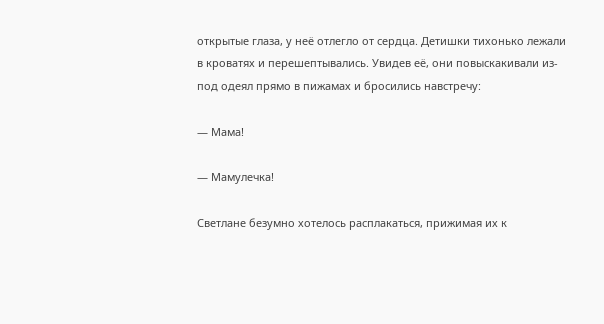открытые глаза, у неё отлегло от сердца. Детишки тихонько лежали в кроватях и перешептывались. Увидев её, они повыскакивали из-под одеял прямо в пижамах и бросились навстречу:

— Мама!

— Мамулечка!

Светлане безумно хотелось расплакаться, прижимая их к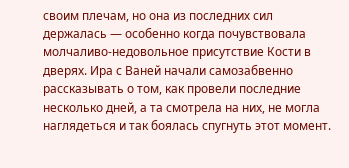своим плечам, но она из последних сил держалась — особенно когда почувствовала молчаливо-недовольное присутствие Кости в дверях. Ира с Ваней начали самозабвенно рассказывать о том, как провели последние несколько дней, а та смотрела на них, не могла наглядеться и так боялась спугнуть этот момент.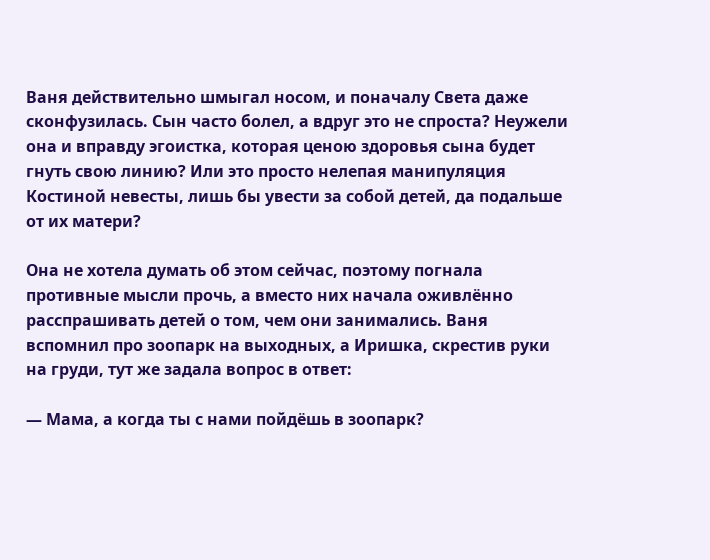Ваня действительно шмыгал носом, и поначалу Света даже сконфузилась. Сын часто болел, а вдруг это не спроста? Неужели она и вправду эгоистка, которая ценою здоровья сына будет гнуть свою линию? Или это просто нелепая манипуляция Костиной невесты, лишь бы увести за собой детей, да подальше от их матери?

Она не хотела думать об этом сейчас, поэтому погнала противные мысли прочь, а вместо них начала оживлённо расспрашивать детей о том, чем они занимались. Ваня вспомнил про зоопарк на выходных, а Иришка, скрестив руки на груди, тут же задала вопрос в ответ:

— Мама, а когда ты с нами пойдёшь в зоопарк?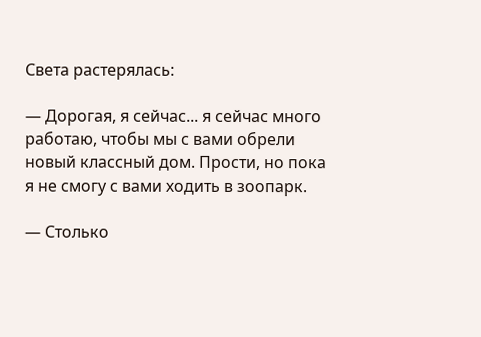Света растерялась:

— Дорогая, я сейчас... я сейчас много работаю, чтобы мы с вами обрели новый классный дом. Прости, но пока я не смогу с вами ходить в зоопарк.

— Столько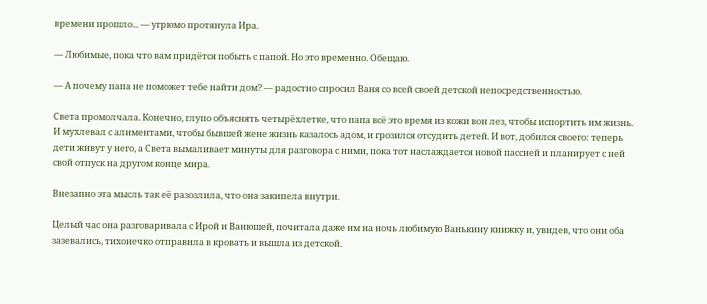времени прошло... — угрюмо протянула Ира.

— Любимые, пока что вам придётся побыть с папой. Но это временно. Обещаю.

— А почему папа не поможет тебе найти дом? — радостно спросил Ваня со всей своей детской непосредственностью.

Света промолчала. Конечно, глупо объяснять четырёхлетке, что папа всё это время из кожи вон лез, чтобы испортить им жизнь. И мухлевал с алиментами, чтобы бывшей жене жизнь казалось адом, и грозился отсудить детей. И вот, добился своего: теперь дети живут у него, а Света вымаливает минуты для разговора с ними, пока тот наслаждается новой пассией и планирует с ней свой отпуск на другом конце мира.

Внезапно эта мысль так её разозлила, что она закипела внутри.

Целый час она разговаривала с Ирой и Ванюшей, почитала даже им на ночь любимую Ванькину книжку и, увидев, что они оба зазевались, тихонечко отправила в кровать и вышла из детской.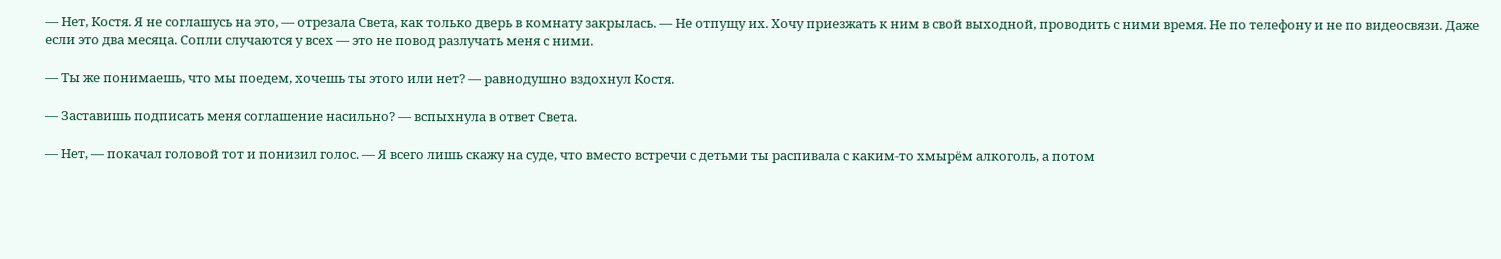— Нет, Костя. Я не соглашусь на это, — отрезала Света, как только дверь в комнату закрылась. — Не отпущу их. Хочу приезжать к ним в свой выходной, проводить с ними время. Не по телефону и не по видеосвязи. Даже если это два месяца. Сопли случаются у всех — это не повод разлучать меня с ними.

— Ты же понимаешь, что мы поедем, хочешь ты этого или нет? — равнодушно вздохнул Костя.

— Заставишь подписать меня соглашение насильно? — вспыхнула в ответ Света.

— Нет, — покачал головой тот и понизил голос. — Я всего лишь скажу на суде, что вместо встречи с детьми ты распивала с каким-то хмырём алкоголь, а потом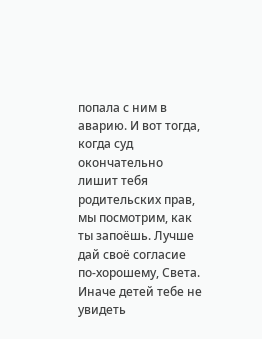попала с ним в аварию. И вот тогда, когда суд окончательно лишит тебя родительских прав, мы посмотрим, как ты запоёшь. Лучше дай своё согласие по-хорошему, Света. Иначе детей тебе не увидеть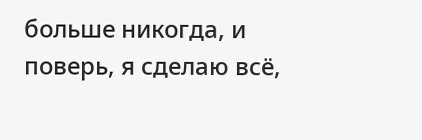больше никогда, и поверь, я сделаю всё,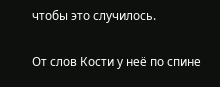чтобы это случилось.

От слов Кости у неё по спине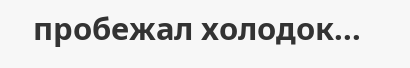пробежал холодок...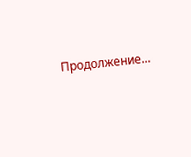Продолжение...